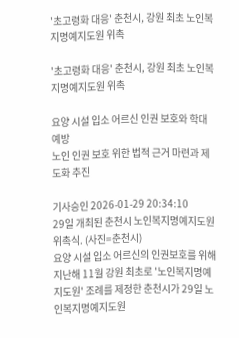'초고령화 대응' 춘천시, 강원 최초 노인복지명예지도원 위촉

'초고령화 대응' 춘천시, 강원 최초 노인복지명예지도원 위촉

요양 시설 입소 어르신 인권 보호와 학대 예방
노인 인권 보호 위한 법적 근거 마련과 제도화 추진

기사승인 2026-01-29 20:34:10
29일 개최된 춘천시 노인복지명예지도원 위촉식. (사진=춘천시)
요양 시설 입소 어르신의 인권보호를 위해 지난해 11월 강원 최초로 '노인복지명예지도원' 조례를 제정한 춘천시가 29일 노인복지명예지도원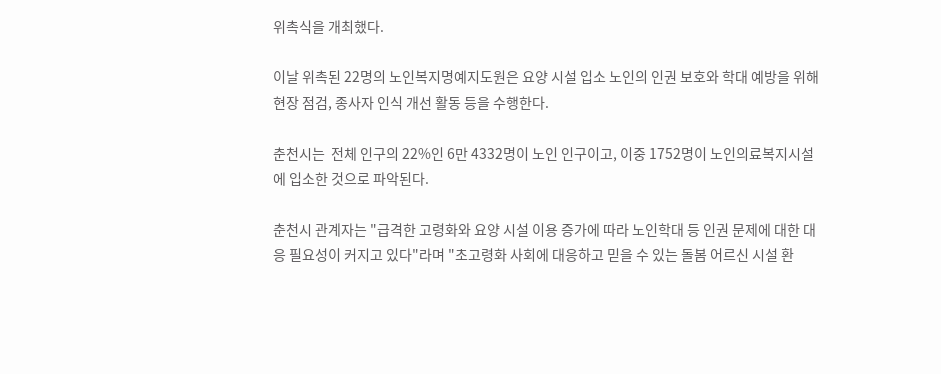위촉식을 개최했다.

이날 위촉된 22명의 노인복지명예지도원은 요양 시설 입소 노인의 인권 보호와 학대 예방을 위해 현장 점검, 종사자 인식 개선 활동 등을 수행한다.

춘천시는  전체 인구의 22%인 6만 4332명이 노인 인구이고, 이중 1752명이 노인의료복지시설에 입소한 것으로 파악된다.

춘천시 관계자는 "급격한 고령화와 요양 시설 이용 증가에 따라 노인학대 등 인권 문제에 대한 대응 필요성이 커지고 있다"라며 "초고령화 사회에 대응하고 믿을 수 있는 돌봄 어르신 시설 환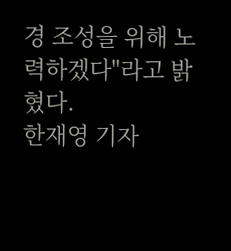경 조성을 위해 노력하겠다"라고 밝혔다.
한재영 기자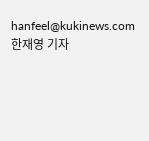hanfeel@kukinews.com
한재영 기자